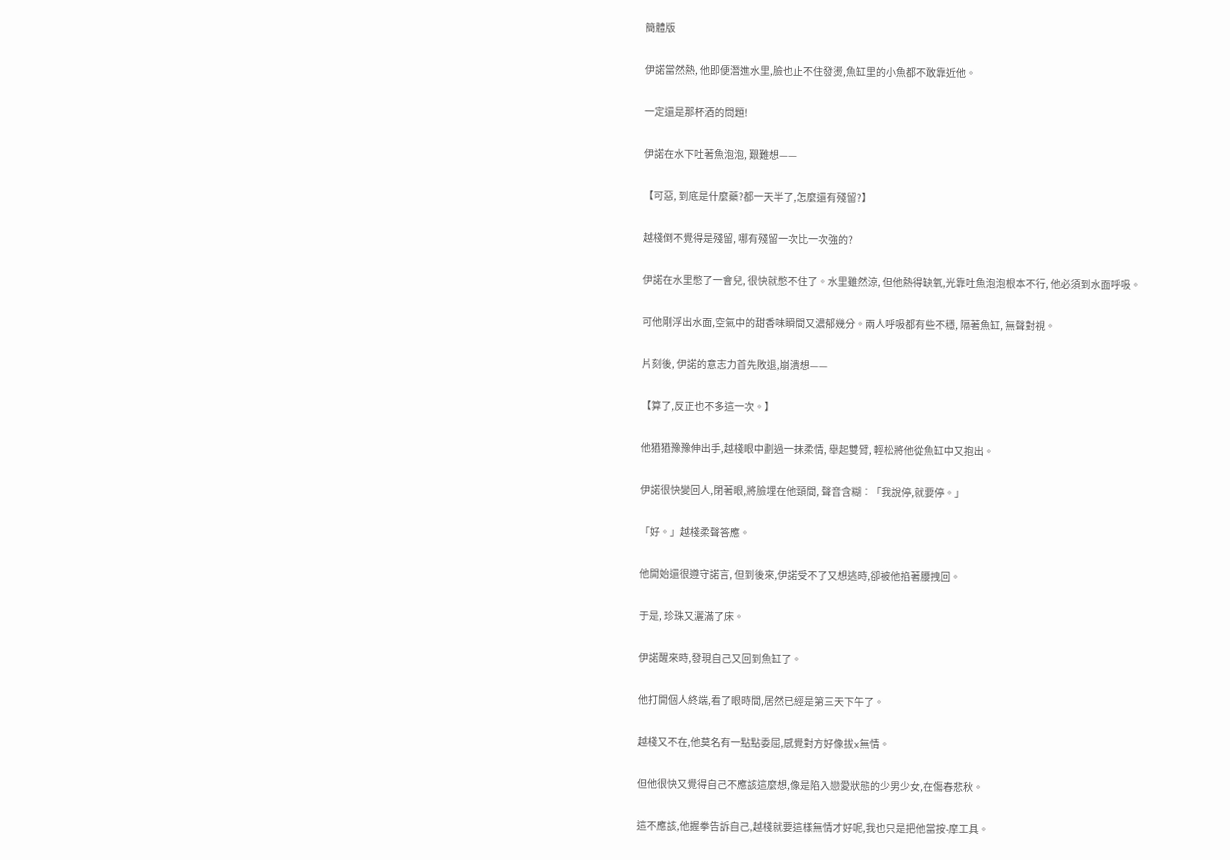簡體版

伊諾當然熱, 他即便潛進水里,臉也止不住發燙,魚缸里的小魚都不敢靠近他。

一定還是那杯酒的問題!

伊諾在水下吐著魚泡泡, 艱難想——

【可惡, 到底是什麼藥?都一天半了,怎麼還有殘留?】

越棧倒不覺得是殘留, 哪有殘留一次比一次強的?

伊諾在水里憋了一會兒, 很快就憋不住了。水里雖然涼, 但他熱得缺氧,光靠吐魚泡泡根本不行, 他必須到水面呼吸。

可他剛浮出水面,空氣中的甜香味瞬間又濃郁幾分。兩人呼吸都有些不穩, 隔著魚缸, 無聲對視。

片刻後, 伊諾的意志力首先敗退,崩潰想——

【算了,反正也不多這一次。】

他猶猶豫豫伸出手,越棧眼中劃過一抹柔情, 舉起雙臂, 輕松將他從魚缸中又抱出。

伊諾很快變回人,閉著眼,將臉埋在他頸間, 聲音含糊︰「我說停,就要停。」

「好。」越棧柔聲答應。

他開始還很遵守諾言, 但到後來,伊諾受不了又想逃時,卻被他掐著腰拽回。

于是, 珍珠又灑滿了床。

伊諾醒來時,發現自己又回到魚缸了。

他打開個人終端,看了眼時間,居然已經是第三天下午了。

越棧又不在,他莫名有一點點委屈,感覺對方好像拔x無情。

但他很快又覺得自己不應該這麼想,像是陷入戀愛狀態的少男少女,在傷春悲秋。

這不應該,他握拳告訴自己,越棧就要這樣無情才好呢,我也只是把他當按-摩工具。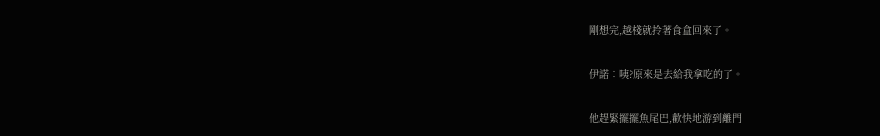剛想完,越棧就拎著食盒回來了。

伊諾︰咦?原來是去給我拿吃的了。

他趕緊擺擺魚尾巴,歡快地游到離門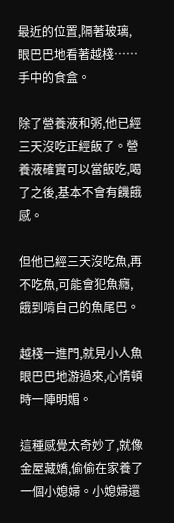最近的位置,隔著玻璃,眼巴巴地看著越棧……手中的食盒。

除了營養液和粥,他已經三天沒吃正經飯了。營養液確實可以當飯吃,喝了之後,基本不會有饑餓感。

但他已經三天沒吃魚,再不吃魚,可能會犯魚癮,餓到啃自己的魚尾巴。

越棧一進門,就見小人魚眼巴巴地游過來,心情頓時一陣明媚。

這種感覺太奇妙了,就像金屋藏嬌,偷偷在家養了一個小媳婦。小媳婦還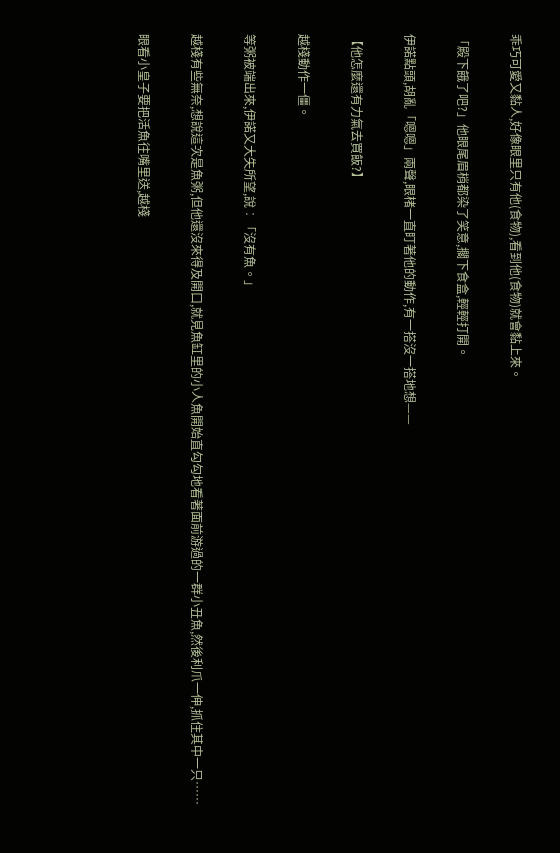乖巧可愛又黏人,好像眼里只有他(食物),看到他(食物)就會黏上來。

「殿下餓了吧?」他眼尾眉梢都染了笑意,擱下食盒,輕輕打開。

伊諾點頭,胡亂「嗯嗯」兩聲,眼楮一直盯著他的動作,有一搭沒一搭地想——

【他怎麼還有力氣去買飯?】

越棧動作一僵。

等粥被端出來,伊諾又大失所望,說︰「沒有魚。」

越棧有些無奈,想說這次是魚粥,但他還沒來得及開口,就見魚缸里的小人魚開始直勾勾地看著面前游過的一群小丑魚,然後利爪一伸,抓住其中一只……

眼看小皇子要把活魚往嘴里送,越棧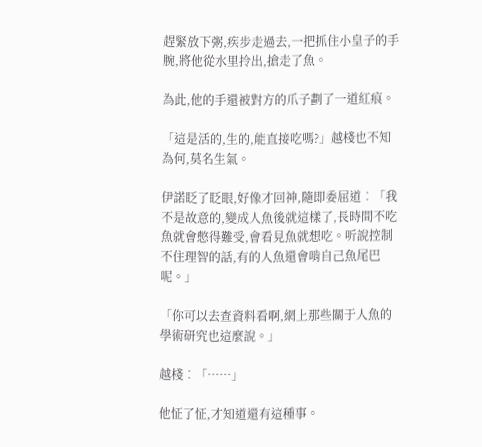趕緊放下粥,疾步走過去,一把抓住小皇子的手腕,將他從水里拎出,搶走了魚。

為此,他的手還被對方的爪子劃了一道紅痕。

「這是活的,生的,能直接吃嗎?」越棧也不知為何,莫名生氣。

伊諾眨了眨眼,好像才回神,隨即委屈道︰「我不是故意的,變成人魚後就這樣了,長時間不吃魚就會憋得難受,會看見魚就想吃。听說控制不住理智的話,有的人魚還會啃自己魚尾巴呢。」

「你可以去查資料看啊,網上那些關于人魚的學術研究也這麼說。」

越棧︰「……」

他怔了怔,才知道還有這種事。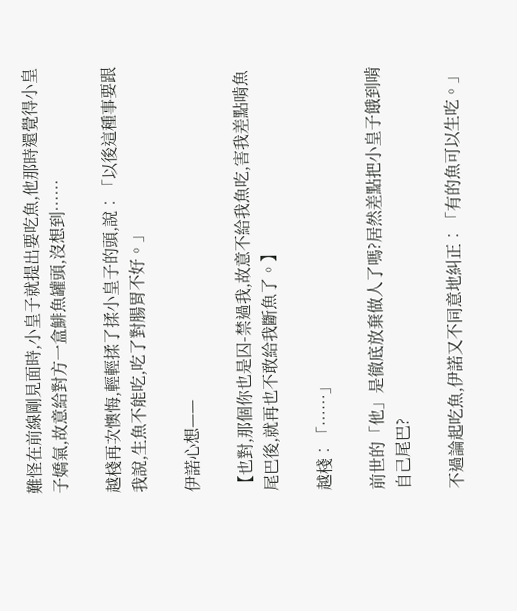難怪在前線剛見面時,小皇子就提出要吃魚,他那時還覺得小皇子嬌氣,故意給對方一盒鯡魚罐頭,沒想到……

越棧再次懊悔,輕輕揉了揉小皇子的頭,說︰「以後這種事要跟我說,生魚不能吃,吃了對腸胃不好。」

伊諾心想——

【也對,那個你也是囚-禁過我,故意不給我魚吃,害我差點啃魚尾巴後,就再也不敢給我斷魚了。】

越棧︰「……」

前世的「他」是徹底放棄做人了嗎?居然差點把小皇子餓到啃自己尾巴?

不過論起吃魚,伊諾又不同意地糾正︰「有的魚可以生吃。」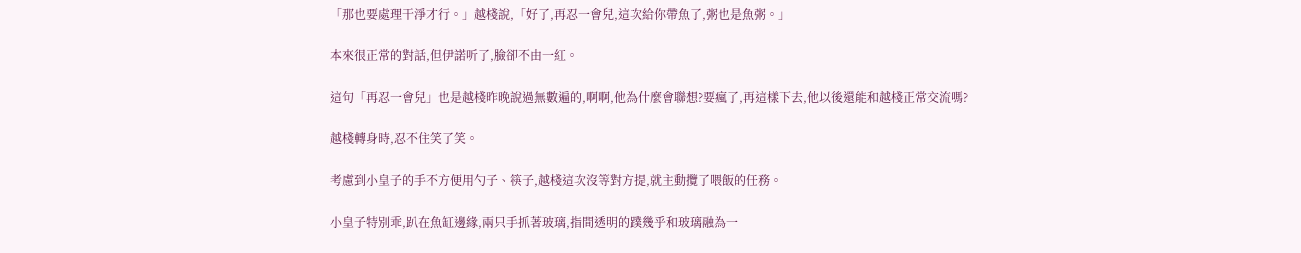「那也要處理干淨才行。」越棧說,「好了,再忍一會兒,這次給你帶魚了,粥也是魚粥。」

本來很正常的對話,但伊諾听了,臉卻不由一紅。

這句「再忍一會兒」也是越棧昨晚說過無數遍的,啊啊,他為什麼會聯想?要瘋了,再這樣下去,他以後還能和越棧正常交流嗎?

越棧轉身時,忍不住笑了笑。

考慮到小皇子的手不方便用勺子、筷子,越棧這次沒等對方提,就主動攬了喂飯的任務。

小皇子特別乖,趴在魚缸邊緣,兩只手抓著玻璃,指間透明的蹼幾乎和玻璃融為一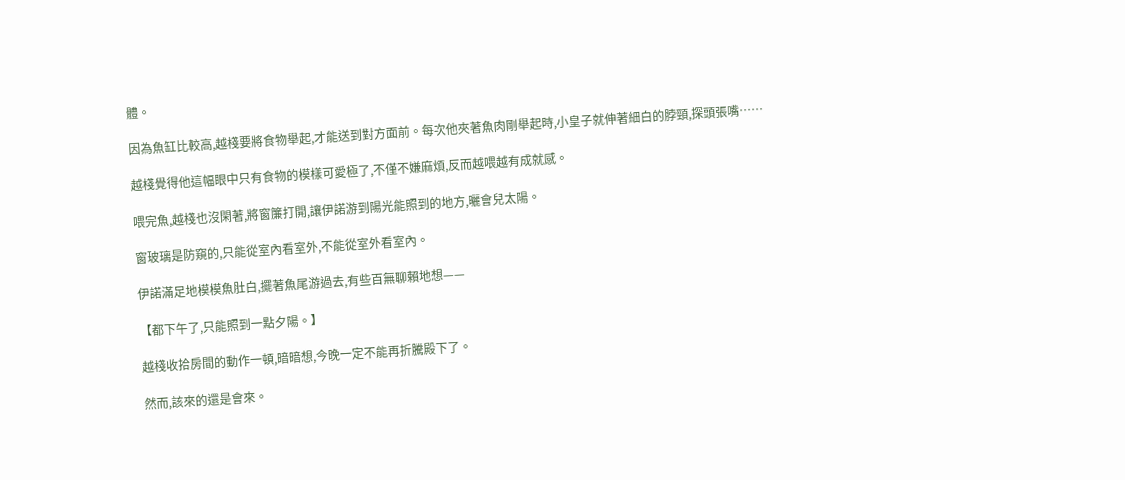體。

因為魚缸比較高,越棧要將食物舉起,才能送到對方面前。每次他夾著魚肉剛舉起時,小皇子就伸著細白的脖頸,探頭張嘴……

越棧覺得他這幅眼中只有食物的模樣可愛極了,不僅不嫌麻煩,反而越喂越有成就感。

喂完魚,越棧也沒閑著,將窗簾打開,讓伊諾游到陽光能照到的地方,曬會兒太陽。

窗玻璃是防窺的,只能從室內看室外,不能從室外看室內。

伊諾滿足地模模魚肚白,擺著魚尾游過去,有些百無聊賴地想——

【都下午了,只能照到一點夕陽。】

越棧收拾房間的動作一頓,暗暗想,今晚一定不能再折騰殿下了。

然而,該來的還是會來。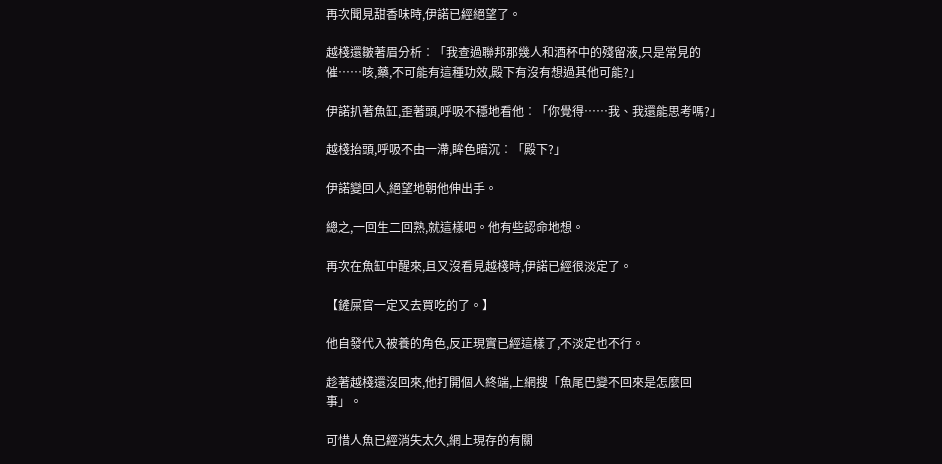再次聞見甜香味時,伊諾已經絕望了。

越棧還皺著眉分析︰「我查過聯邦那幾人和酒杯中的殘留液,只是常見的催……咳,藥,不可能有這種功效,殿下有沒有想過其他可能?」

伊諾扒著魚缸,歪著頭,呼吸不穩地看他︰「你覺得……我、我還能思考嗎?」

越棧抬頭,呼吸不由一滯,眸色暗沉︰「殿下?」

伊諾變回人,絕望地朝他伸出手。

總之,一回生二回熟,就這樣吧。他有些認命地想。

再次在魚缸中醒來,且又沒看見越棧時,伊諾已經很淡定了。

【鏟屎官一定又去買吃的了。】

他自發代入被養的角色,反正現實已經這樣了,不淡定也不行。

趁著越棧還沒回來,他打開個人終端,上網搜「魚尾巴變不回來是怎麼回事」。

可惜人魚已經消失太久,網上現存的有關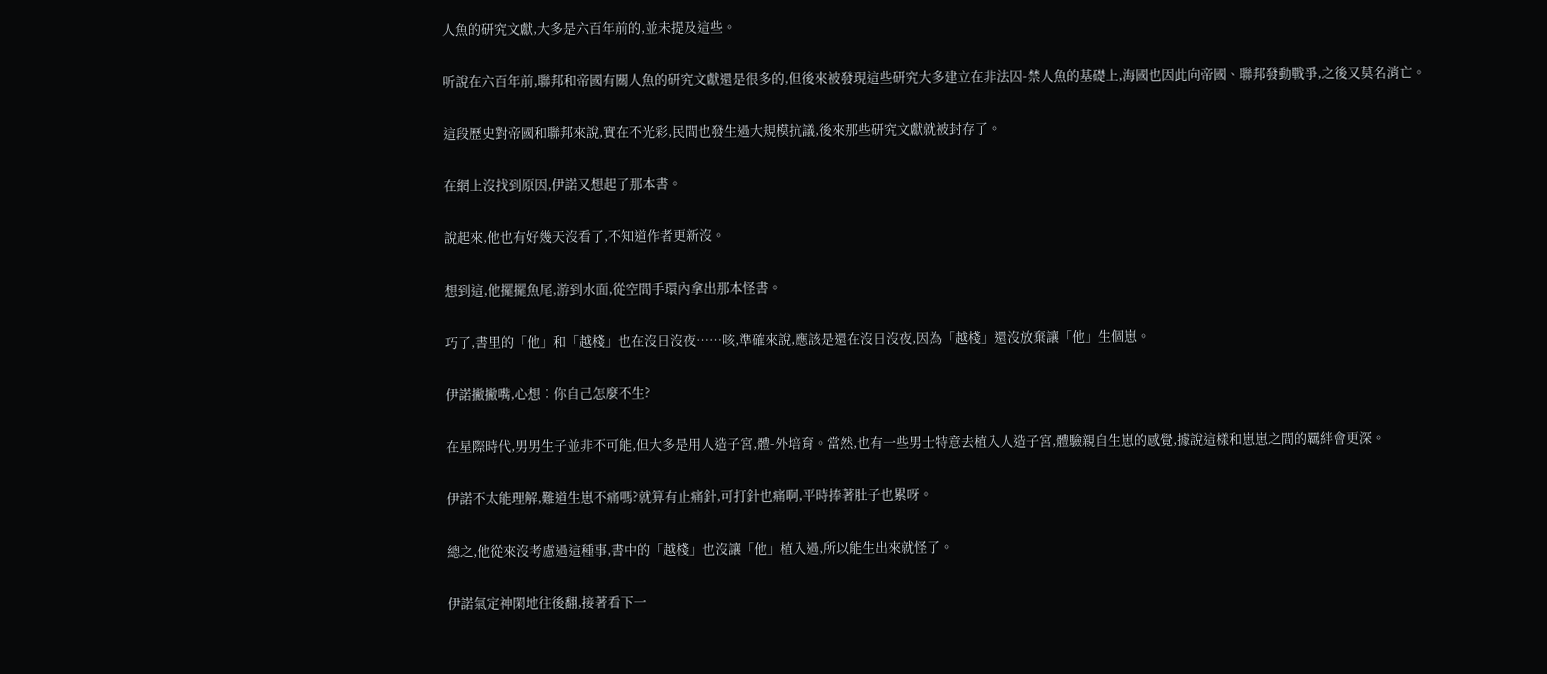人魚的研究文獻,大多是六百年前的,並未提及這些。

听說在六百年前,聯邦和帝國有關人魚的研究文獻還是很多的,但後來被發現這些研究大多建立在非法囚-禁人魚的基礎上,海國也因此向帝國、聯邦發動戰爭,之後又莫名消亡。

這段歷史對帝國和聯邦來說,實在不光彩,民間也發生過大規模抗議,後來那些研究文獻就被封存了。

在網上沒找到原因,伊諾又想起了那本書。

說起來,他也有好幾天沒看了,不知道作者更新沒。

想到這,他擺擺魚尾,游到水面,從空間手環內拿出那本怪書。

巧了,書里的「他」和「越棧」也在沒日沒夜……咳,準確來說,應該是還在沒日沒夜,因為「越棧」還沒放棄讓「他」生個崽。

伊諾撇撇嘴,心想︰你自己怎麼不生?

在星際時代,男男生子並非不可能,但大多是用人造子宮,體-外培育。當然,也有一些男士特意去植入人造子宮,體驗親自生崽的感覺,據說這樣和崽崽之間的羈絆會更深。

伊諾不太能理解,難道生崽不痛嗎?就算有止痛針,可打針也痛啊,平時捧著肚子也累呀。

總之,他從來沒考慮過這種事,書中的「越棧」也沒讓「他」植入過,所以能生出來就怪了。

伊諾氣定神閑地往後翻,接著看下一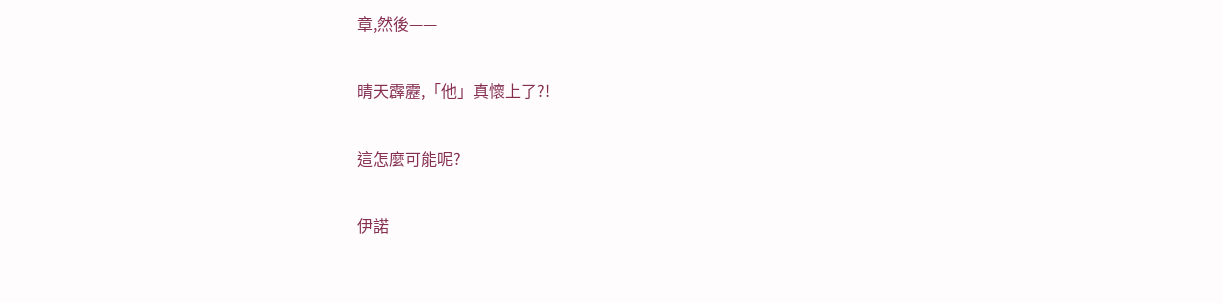章,然後——

晴天霹靂,「他」真懷上了?!

這怎麼可能呢?

伊諾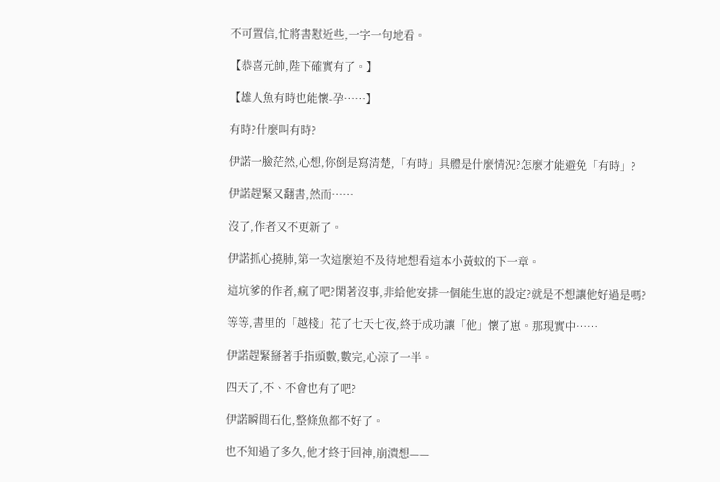不可置信,忙將書懟近些,一字一句地看。

【恭喜元帥,陛下確實有了。】

【雄人魚有時也能懷-孕……】

有時?什麼叫有時?

伊諾一臉茫然,心想,你倒是寫清楚,「有時」具體是什麼情況?怎麼才能避免「有時」?

伊諾趕緊又翻書,然而……

沒了,作者又不更新了。

伊諾抓心撓肺,第一次這麼迫不及待地想看這本小黃蚊的下一章。

這坑爹的作者,瘋了吧?閑著沒事,非給他安排一個能生崽的設定?就是不想讓他好過是嗎?

等等,書里的「越棧」花了七天七夜,終于成功讓「他」懷了崽。那現實中……

伊諾趕緊掰著手指頭數,數完,心涼了一半。

四天了,不、不會也有了吧?

伊諾瞬間石化,整條魚都不好了。

也不知過了多久,他才終于回神,崩潰想——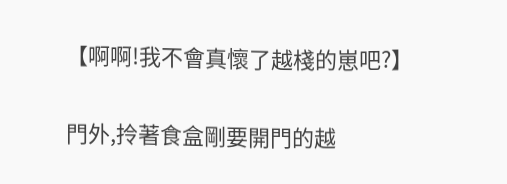【啊啊!我不會真懷了越棧的崽吧?】

門外,拎著食盒剛要開門的越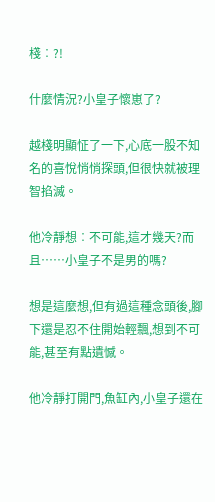棧︰?!

什麼情況?小皇子懷崽了?

越棧明顯怔了一下,心底一股不知名的喜悅悄悄探頭,但很快就被理智掐滅。

他冷靜想︰不可能,這才幾天?而且……小皇子不是男的嗎?

想是這麼想,但有過這種念頭後,腳下還是忍不住開始輕飄,想到不可能,甚至有點遺憾。

他冷靜打開門,魚缸內,小皇子還在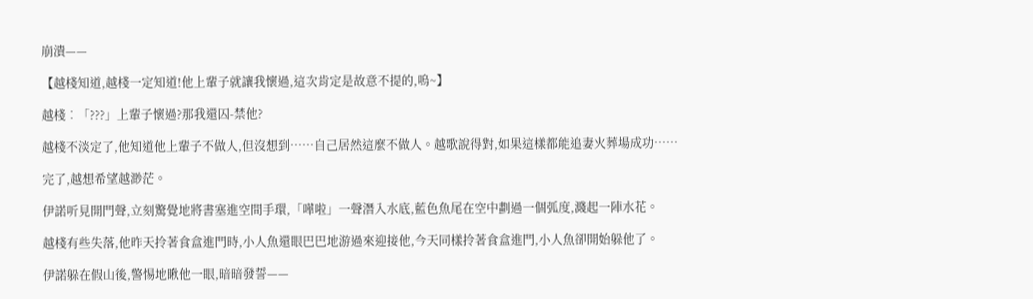崩潰——

【越棧知道,越棧一定知道!他上輩子就讓我懷過,這次肯定是故意不提的,嗚~】

越棧︰「???」上輩子懷過?那我還囚-禁他?

越棧不淡定了,他知道他上輩子不做人,但沒想到……自己居然這麼不做人。越歌說得對,如果這樣都能追妻火葬場成功……

完了,越想希望越渺茫。

伊諾听見開門聲,立刻驚覺地將書塞進空間手環,「嘩啦」一聲潛入水底,藍色魚尾在空中劃過一個弧度,濺起一陣水花。

越棧有些失落,他昨天拎著食盒進門時,小人魚還眼巴巴地游過來迎接他,今天同樣拎著食盒進門,小人魚卻開始躲他了。

伊諾躲在假山後,警惕地瞅他一眼,暗暗發誓——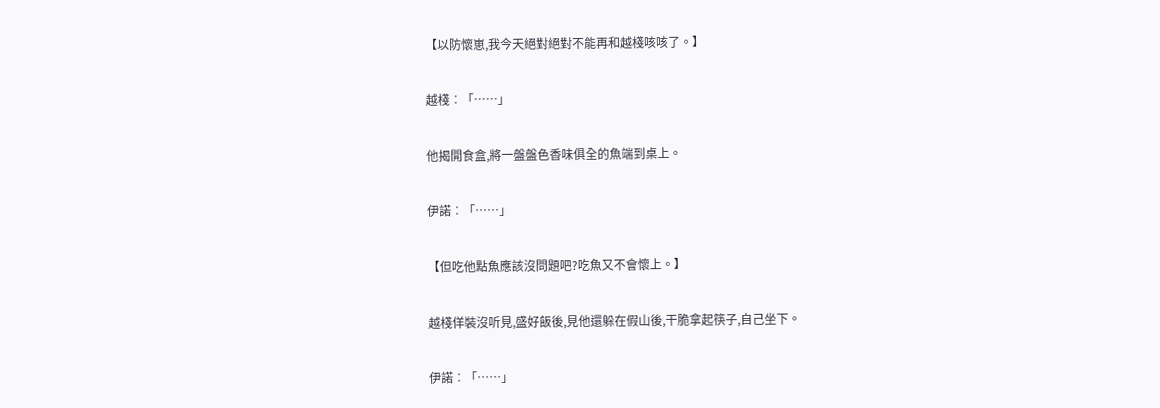【以防懷崽,我今天絕對絕對不能再和越棧咳咳了。】

越棧︰「……」

他揭開食盒,將一盤盤色香味俱全的魚端到桌上。

伊諾︰「……」

【但吃他點魚應該沒問題吧?吃魚又不會懷上。】

越棧佯裝沒听見,盛好飯後,見他還躲在假山後,干脆拿起筷子,自己坐下。

伊諾︰「……」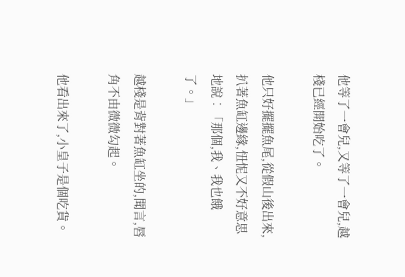他等了一會兒,又等了一會兒,越棧已經開始吃了。

他只好擺擺魚尾,從假山後出來,扒著魚缸邊緣,忸怩又不好意思地說︰「那個,我、我也餓了。」

越棧是背對著魚缸坐的,聞言,唇角不由微微勾起。

他看出來了,小皇子是個吃貨。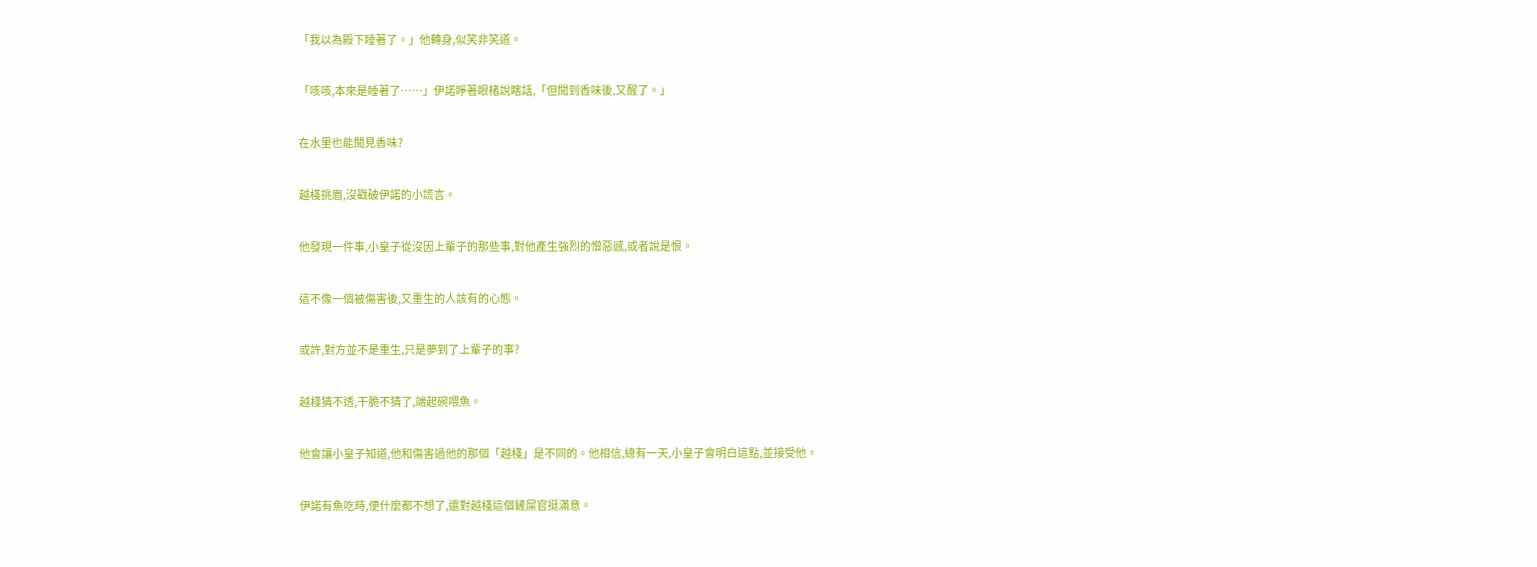「我以為殿下睡著了。」他轉身,似笑非笑道。

「咳咳,本來是睡著了……」伊諾睜著眼楮說瞎話,「但聞到香味後,又醒了。」

在水里也能聞見香味?

越棧挑眉,沒戳破伊諾的小謊言。

他發現一件事,小皇子從沒因上輩子的那些事,對他產生強烈的憎惡感,或者說是恨。

這不像一個被傷害後,又重生的人該有的心態。

或許,對方並不是重生,只是夢到了上輩子的事?

越棧猜不透,干脆不猜了,端起碗喂魚。

他會讓小皇子知道,他和傷害過他的那個「越棧」是不同的。他相信,總有一天,小皇子會明白這點,並接受他。

伊諾有魚吃時,便什麼都不想了,還對越棧這個鏟屎官挺滿意。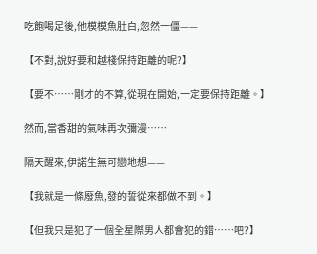吃飽喝足後,他模模魚肚白,忽然一僵——

【不對,說好要和越棧保持距離的呢?】

【要不……剛才的不算,從現在開始,一定要保持距離。】

然而,當香甜的氣味再次彌漫……

隔天醒來,伊諾生無可戀地想——

【我就是一條廢魚,發的誓從來都做不到。】

【但我只是犯了一個全星際男人都會犯的錯……吧?】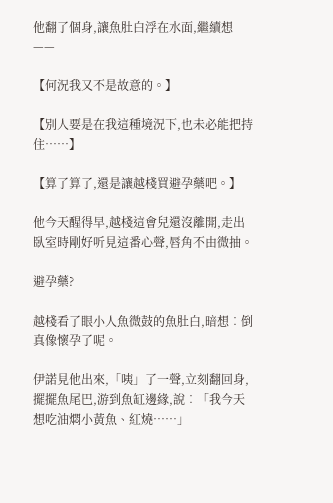他翻了個身,讓魚肚白浮在水面,繼續想——

【何況我又不是故意的。】

【別人要是在我這種境況下,也未必能把持住……】

【算了算了,還是讓越棧買避孕藥吧。】

他今天醒得早,越棧這會兒還沒離開,走出臥室時剛好听見這番心聲,唇角不由微抽。

避孕藥?

越棧看了眼小人魚微鼓的魚肚白,暗想︰倒真像懷孕了呢。

伊諾見他出來,「咦」了一聲,立刻翻回身,擺擺魚尾巴,游到魚缸邊緣,說︰「我今天想吃油燜小黃魚、紅燒……」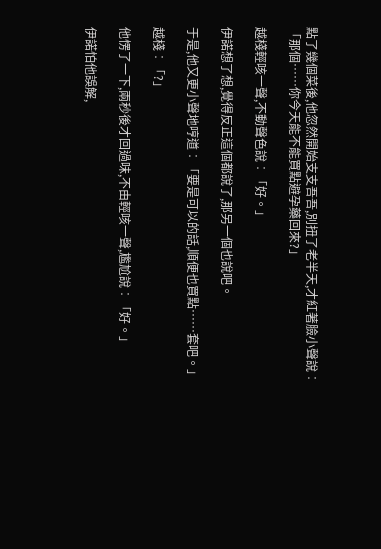點了幾個菜後,他忽然開始支支吾吾,別扭了老半天,才紅著臉小聲說︰「那個……你今天能不能買點避孕藥回來?」

越棧輕咳一聲,不動聲色說︰「好。」

伊諾想了想,覺得反正這個都說了,那另一個也說吧。

于是,他又更小聲地哼道︰「要是可以的話,順便也買點……套吧。」

越棧︰「?」

他愣了一下,兩秒後才回過味,不由輕咳一聲,尷尬說︰「好。」

伊諾怕他誤解,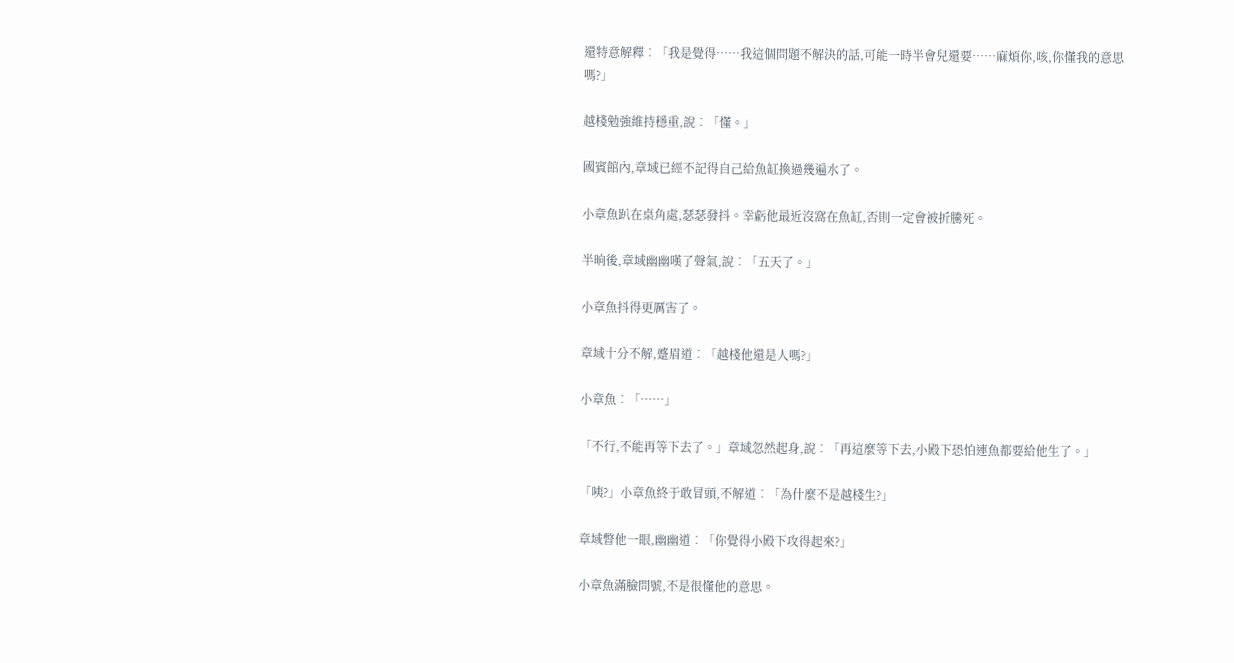還特意解釋︰「我是覺得……我這個問題不解決的話,可能一時半會兒還要……麻煩你,咳,你懂我的意思嗎?」

越棧勉強維持穩重,說︰「懂。」

國賓館內,章域已經不記得自己給魚缸換過幾遍水了。

小章魚趴在桌角處,瑟瑟發抖。幸虧他最近沒窩在魚缸,否則一定會被折騰死。

半晌後,章域幽幽嘆了聲氣,說︰「五天了。」

小章魚抖得更厲害了。

章域十分不解,蹙眉道︰「越棧他還是人嗎?」

小章魚︰「……」

「不行,不能再等下去了。」章域忽然起身,說︰「再這麼等下去,小殿下恐怕連魚都要給他生了。」

「咦?」小章魚終于敢冒頭,不解道︰「為什麼不是越棧生?」

章域瞥他一眼,幽幽道︰「你覺得小殿下攻得起來?」

小章魚滿臉問號,不是很懂他的意思。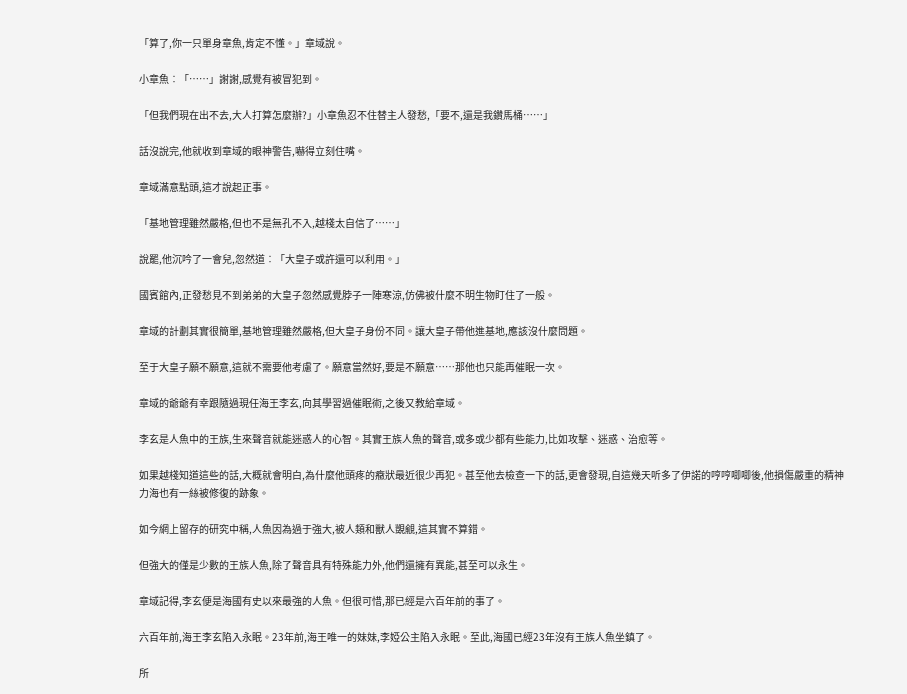「算了,你一只單身章魚,肯定不懂。」章域說。

小章魚︰「……」謝謝,感覺有被冒犯到。

「但我們現在出不去,大人打算怎麼辦?」小章魚忍不住替主人發愁,「要不,還是我鑽馬桶……」

話沒說完,他就收到章域的眼神警告,嚇得立刻住嘴。

章域滿意點頭,這才說起正事。

「基地管理雖然嚴格,但也不是無孔不入,越棧太自信了……」

說罷,他沉吟了一會兒,忽然道︰「大皇子或許還可以利用。」

國賓館內,正發愁見不到弟弟的大皇子忽然感覺脖子一陣寒涼,仿佛被什麼不明生物盯住了一般。

章域的計劃其實很簡單,基地管理雖然嚴格,但大皇子身份不同。讓大皇子帶他進基地,應該沒什麼問題。

至于大皇子願不願意,這就不需要他考慮了。願意當然好,要是不願意……那他也只能再催眠一次。

章域的爺爺有幸跟隨過現任海王李玄,向其學習過催眠術,之後又教給章域。

李玄是人魚中的王族,生來聲音就能迷惑人的心智。其實王族人魚的聲音,或多或少都有些能力,比如攻擊、迷惑、治愈等。

如果越棧知道這些的話,大概就會明白,為什麼他頭疼的癥狀最近很少再犯。甚至他去檢查一下的話,更會發現,自這幾天听多了伊諾的哼哼唧唧後,他損傷嚴重的精神力海也有一絲被修復的跡象。

如今網上留存的研究中稱,人魚因為過于強大,被人類和獸人覬覦,這其實不算錯。

但強大的僅是少數的王族人魚,除了聲音具有特殊能力外,他們還擁有異能,甚至可以永生。

章域記得,李玄便是海國有史以來最強的人魚。但很可惜,那已經是六百年前的事了。

六百年前,海王李玄陷入永眠。23年前,海王唯一的妹妹,李婭公主陷入永眠。至此,海國已經23年沒有王族人魚坐鎮了。

所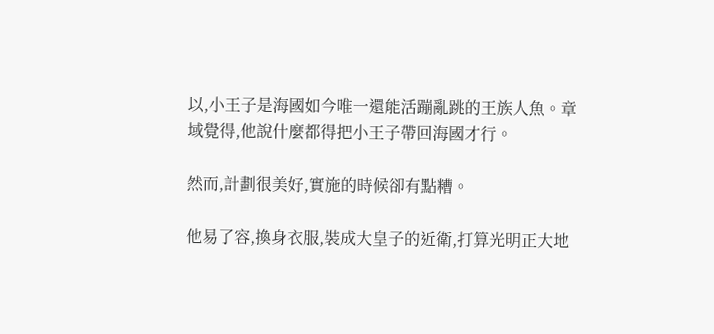以,小王子是海國如今唯一還能活蹦亂跳的王族人魚。章域覺得,他說什麼都得把小王子帶回海國才行。

然而,計劃很美好,實施的時候卻有點糟。

他易了容,換身衣服,裝成大皇子的近衛,打算光明正大地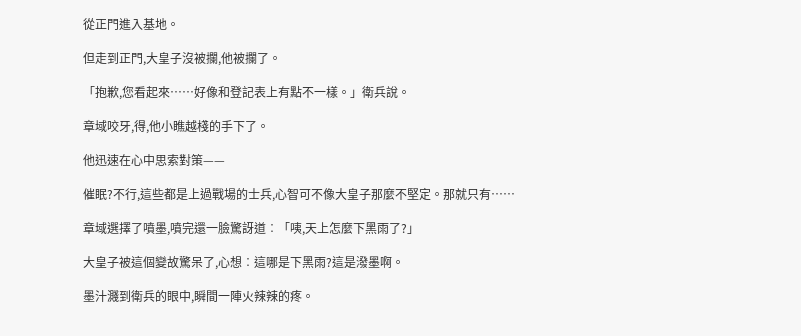從正門進入基地。

但走到正門,大皇子沒被攔,他被攔了。

「抱歉,您看起來……好像和登記表上有點不一樣。」衛兵說。

章域咬牙,得,他小瞧越棧的手下了。

他迅速在心中思索對策——

催眠?不行,這些都是上過戰場的士兵,心智可不像大皇子那麼不堅定。那就只有……

章域選擇了噴墨,噴完還一臉驚訝道︰「咦,天上怎麼下黑雨了?」

大皇子被這個變故驚呆了,心想︰這哪是下黑雨?這是潑墨啊。

墨汁濺到衛兵的眼中,瞬間一陣火辣辣的疼。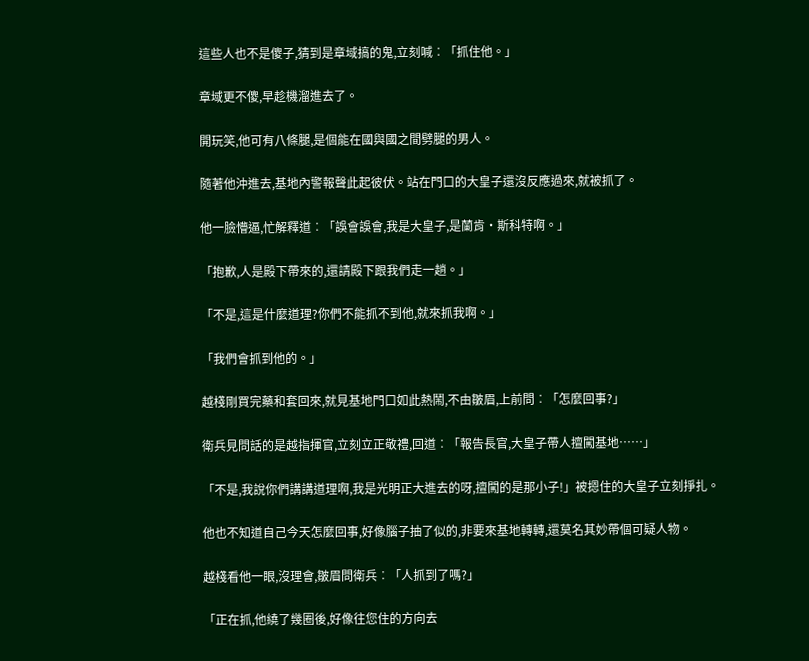這些人也不是傻子,猜到是章域搞的鬼,立刻喊︰「抓住他。」

章域更不傻,早趁機溜進去了。

開玩笑,他可有八條腿,是個能在國與國之間劈腿的男人。

隨著他沖進去,基地內警報聲此起彼伏。站在門口的大皇子還沒反應過來,就被抓了。

他一臉懵逼,忙解釋道︰「誤會誤會,我是大皇子,是蘭肯•斯科特啊。」

「抱歉,人是殿下帶來的,還請殿下跟我們走一趟。」

「不是,這是什麼道理?你們不能抓不到他,就來抓我啊。」

「我們會抓到他的。」

越棧剛買完藥和套回來,就見基地門口如此熱鬧,不由皺眉,上前問︰「怎麼回事?」

衛兵見問話的是越指揮官,立刻立正敬禮,回道︰「報告長官,大皇子帶人擅闖基地……」

「不是,我說你們講講道理啊,我是光明正大進去的呀,擅闖的是那小子!」被摁住的大皇子立刻掙扎。

他也不知道自己今天怎麼回事,好像腦子抽了似的,非要來基地轉轉,還莫名其妙帶個可疑人物。

越棧看他一眼,沒理會,皺眉問衛兵︰「人抓到了嗎?」

「正在抓,他繞了幾圈後,好像往您住的方向去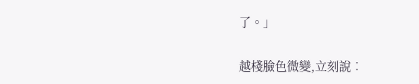了。」

越棧臉色微變,立刻說︰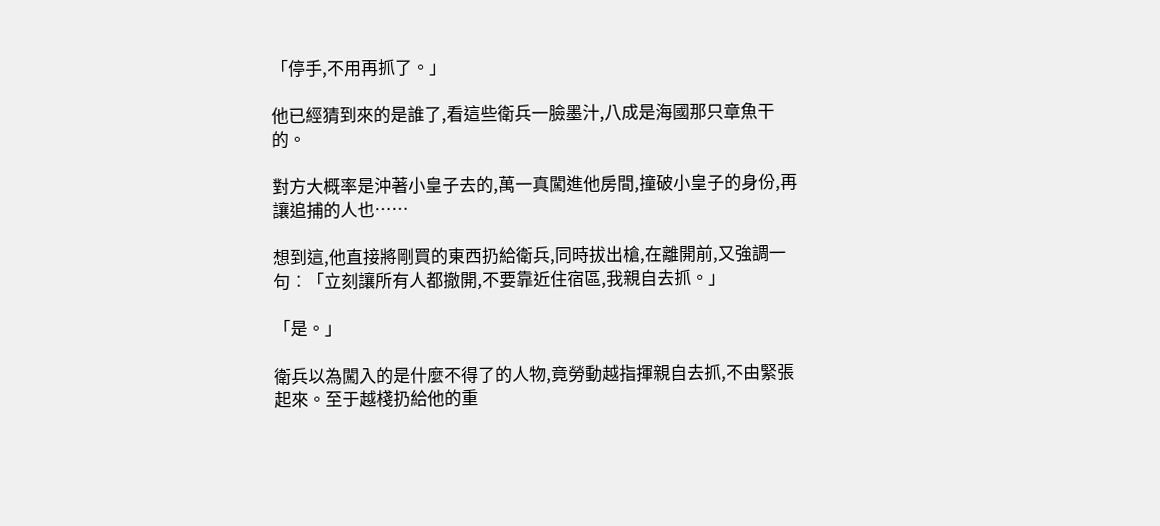「停手,不用再抓了。」

他已經猜到來的是誰了,看這些衛兵一臉墨汁,八成是海國那只章魚干的。

對方大概率是沖著小皇子去的,萬一真闖進他房間,撞破小皇子的身份,再讓追捕的人也……

想到這,他直接將剛買的東西扔給衛兵,同時拔出槍,在離開前,又強調一句︰「立刻讓所有人都撤開,不要靠近住宿區,我親自去抓。」

「是。」

衛兵以為闖入的是什麼不得了的人物,竟勞動越指揮親自去抓,不由緊張起來。至于越棧扔給他的重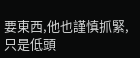要東西,他也謹慎抓緊,只是低頭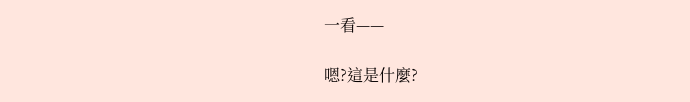一看——

嗯?這是什麼?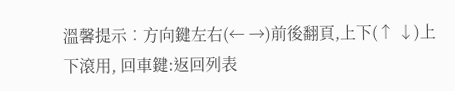溫馨提示︰方向鍵左右(← →)前後翻頁,上下(↑ ↓)上下滾用, 回車鍵:返回列表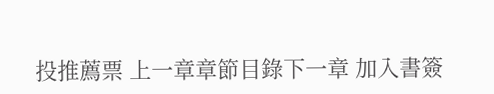投推薦票 上一章章節目錄下一章 加入書簽